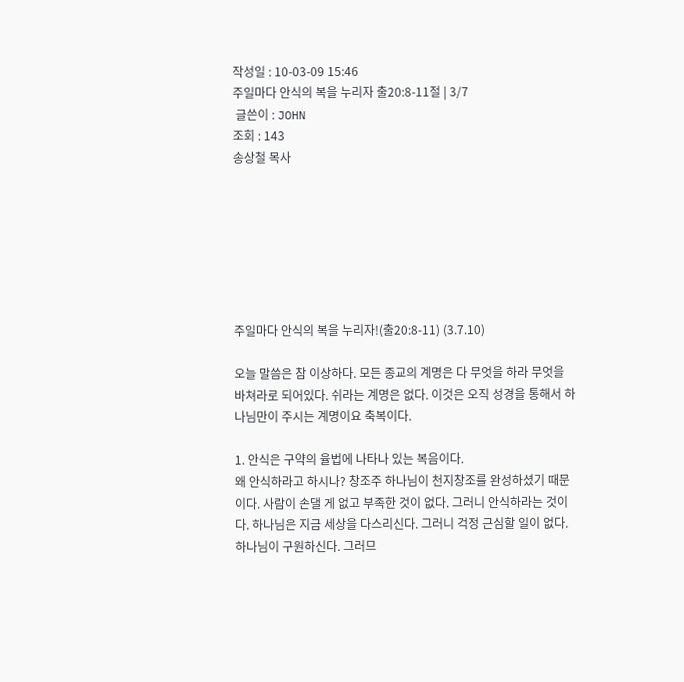작성일 : 10-03-09 15:46
주일마다 안식의 복을 누리자 출20:8-11절 | 3/7
 글쓴이 : JOHN
조회 : 143
송상철 목사







주일마다 안식의 복을 누리자!(출20:8-11) (3.7.10)

오늘 말씀은 참 이상하다. 모든 종교의 계명은 다 무엇을 하라 무엇을 바쳐라로 되어있다. 쉬라는 계명은 없다. 이것은 오직 성경을 통해서 하나님만이 주시는 계명이요 축복이다.

1. 안식은 구약의 율법에 나타나 있는 복음이다.
왜 안식하라고 하시나? 창조주 하나님이 천지창조를 완성하셨기 때문이다. 사람이 손댈 게 없고 부족한 것이 없다. 그러니 안식하라는 것이다. 하나님은 지금 세상을 다스리신다. 그러니 걱정 근심할 일이 없다. 하나님이 구원하신다. 그러므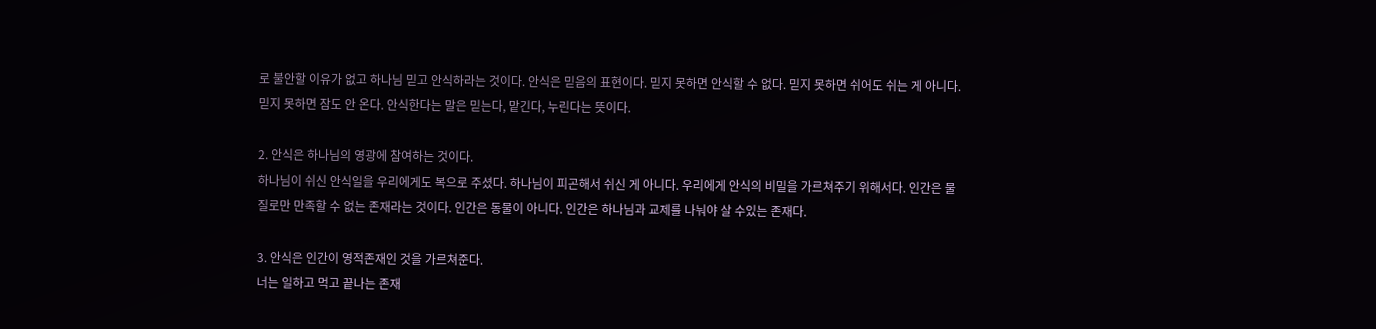로 불안할 이유가 없고 하나님 믿고 안식하라는 것이다. 안식은 믿음의 표현이다. 믿지 못하면 안식할 수 없다. 믿지 못하면 쉬어도 쉬는 게 아니다. 믿지 못하면 잠도 안 온다. 안식한다는 말은 믿는다, 맡긴다, 누린다는 뜻이다.

2. 안식은 하나님의 영광에 참여하는 것이다.
하나님이 쉬신 안식일을 우리에게도 복으로 주셨다. 하나님이 피곤해서 쉬신 게 아니다. 우리에게 안식의 비밀을 가르쳐주기 위해서다. 인간은 물질로만 만족할 수 없는 존재라는 것이다. 인간은 동물이 아니다. 인간은 하나님과 교제를 나눠야 살 수있는 존재다.

3. 안식은 인간이 영적존재인 것을 가르쳐준다.
너는 일하고 먹고 끝나는 존재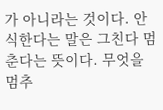가 아니라는 것이다. 안식한다는 말은 그친다 멈춘다는 뜻이다. 무엇을 멈추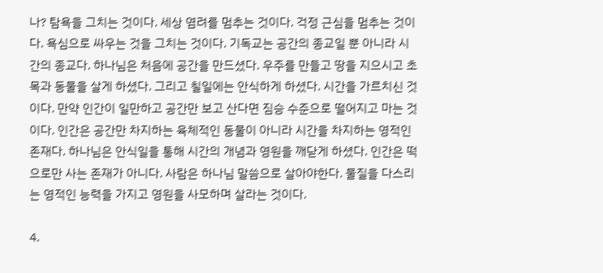나? 탐욕을 그치는 것이다. 세상 염려를 멈추는 것이다. 걱정 근심을 멈추는 것이다. 욕심으로 싸우는 것을 그치는 것이다. 기독교는 공간의 종교일 뿐 아니라 시간의 종교다. 하나님은 처음에 공간을 만드셨다. 우주를 만들고 땅을 지으시고 초목과 동물을 살게 하셨다. 그리고 칠일에는 안식하게 하셨다. 시간을 가르치신 것이다. 만약 인간이 일만하고 공간만 보고 산다면 짐승 수준으로 떨어지고 마는 것이다. 인간은 공간만 차지하는 육체적인 동물이 아니라 시간을 차지하는 영적인 존재다. 하나님은 안식일을 통해 시간의 개념과 영원을 깨닫게 하셨다. 인간은 떡으로만 사는 존재가 아니다. 사람은 하나님 말씀으로 살아야한다. 물질을 다스리는 영적인 능력을 가지고 영원을 사모하며 살라는 것이다.

4.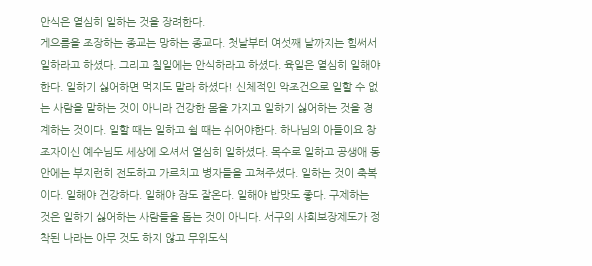안식은 열심히 일하는 것을 장려한다.
게으름을 조장하는 종교는 망하는 종교다. 첫날부터 여섯째 날까지는 힘써서 일하라고 하셨다. 그리고 칠일에는 안식하라고 하셨다. 육일은 열심히 일해야 한다. 일하기 싫어하면 먹지도 말라 하셨다! 신체적인 악조건으로 일할 수 없는 사람을 말하는 것이 아니라 건강한 몸을 가지고 일하기 싫어하는 것을 경계하는 것이다. 일할 때는 일하고 쉴 때는 쉬어야한다. 하나님의 아들이요 창조자이신 예수님도 세상에 오셔서 열심히 일하셨다. 목수로 일하고 공생애 동안에는 부지런히 전도하고 가르치고 병자들을 고쳐주셨다. 일하는 것이 축복이다. 일해야 건강하다. 일해야 잠도 잘온다. 일해야 밥맛도 좋다. 구제하는 것은 일하기 싫어하는 사람들을 돕는 것이 아니다. 서구의 사회보장제도가 정착된 나라는 아무 것도 하지 않고 무위도식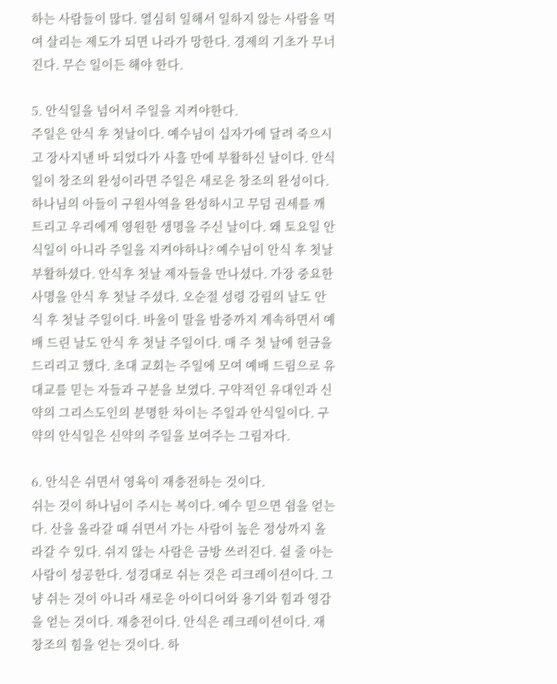하는 사람들이 많다. 열심히 일해서 일하지 않는 사람을 먹여 살리는 제도가 되면 나라가 망한다. 경제의 기초가 무너진다. 무슨 일이든 해야 한다.

5. 안식일을 넘어서 주일을 지켜야한다.
주일은 안식 후 첫날이다. 예수님이 십자가에 달려 죽으시고 장사지낸 바 되었다가 사흘 만에 부활하신 날이다. 안식일이 창조의 완성이라면 주일은 새로운 창조의 완성이다. 하나님의 아들이 구원사역을 완성하시고 무덤 권세를 깨트리고 우리에게 영원한 생명을 주신 날이다. 왜 토요일 안식일이 아니라 주일을 지켜야하나? 예수님이 안식 후 첫날 부활하셨다. 안식후 첫날 제자들을 만나셨다. 가장 중요한 사명을 안식 후 첫날 주셨다. 오순절 성령 강림의 날도 안식 후 첫날 주일이다. 바울이 말을 밤중까지 계속하면서 예배 드린 날도 안식 후 첫날 주일이다. 매 주 첫 날에 헌금을 드리리고 했다. 초대 교회는 주일에 모여 예배 드림으로 유대교를 믿는 자들과 구분을 보였다. 구약적인 유대인과 신약의 그리스도인의 분명한 차이는 주일과 안식일이다. 구약의 안식일은 신약의 주일을 보여주는 그림자다.

6. 안식은 쉬면서 영육이 재충전하는 것이다.
쉬는 것이 하나님이 주시는 복이다. 예수 믿으면 쉼을 얻는다. 산을 올라갈 때 쉬면서 가는 사람이 높은 정상까지 올라갈 수 있다. 쉬지 않는 사람은 금방 쓰러진다. 쉴 줄 아는 사람이 성공한다. 성경대로 쉬는 것은 리크레이션이다. 그냥 쉬는 것이 아니라 새로운 아이디어와 용기와 힘과 영감을 얻는 것이다. 재충전이다. 안식은 레크레이션이다. 재 창조의 힘을 얻는 것이다. 하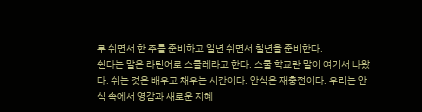루 쉬면서 한 주를 준비하고 일년 쉬면서 칠년을 준비한다.
쉰다는 말은 라틴어로 스콜레라고 한다. 스쿨 학교란 말이 여기서 나왔다. 쉬는 것은 배우고 채우는 시간이다. 안식은 재충전이다. 우리는 안식 속에서 영감과 새로운 지혜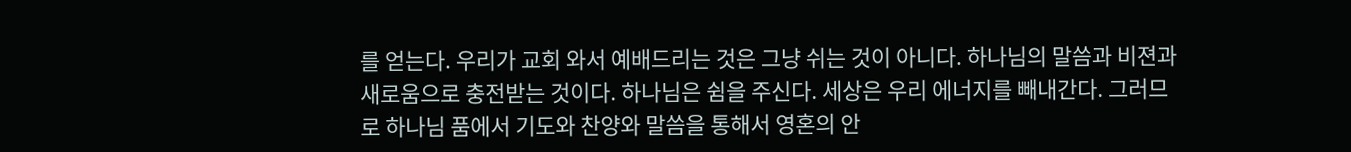를 얻는다. 우리가 교회 와서 예배드리는 것은 그냥 쉬는 것이 아니다. 하나님의 말씀과 비젼과 새로움으로 충전받는 것이다. 하나님은 쉼을 주신다. 세상은 우리 에너지를 빼내간다. 그러므로 하나님 품에서 기도와 찬양와 말씀을 통해서 영혼의 안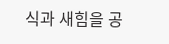식과 새힘을 공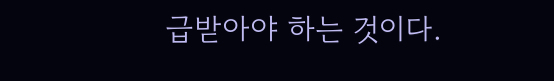급받아야 하는 것이다.